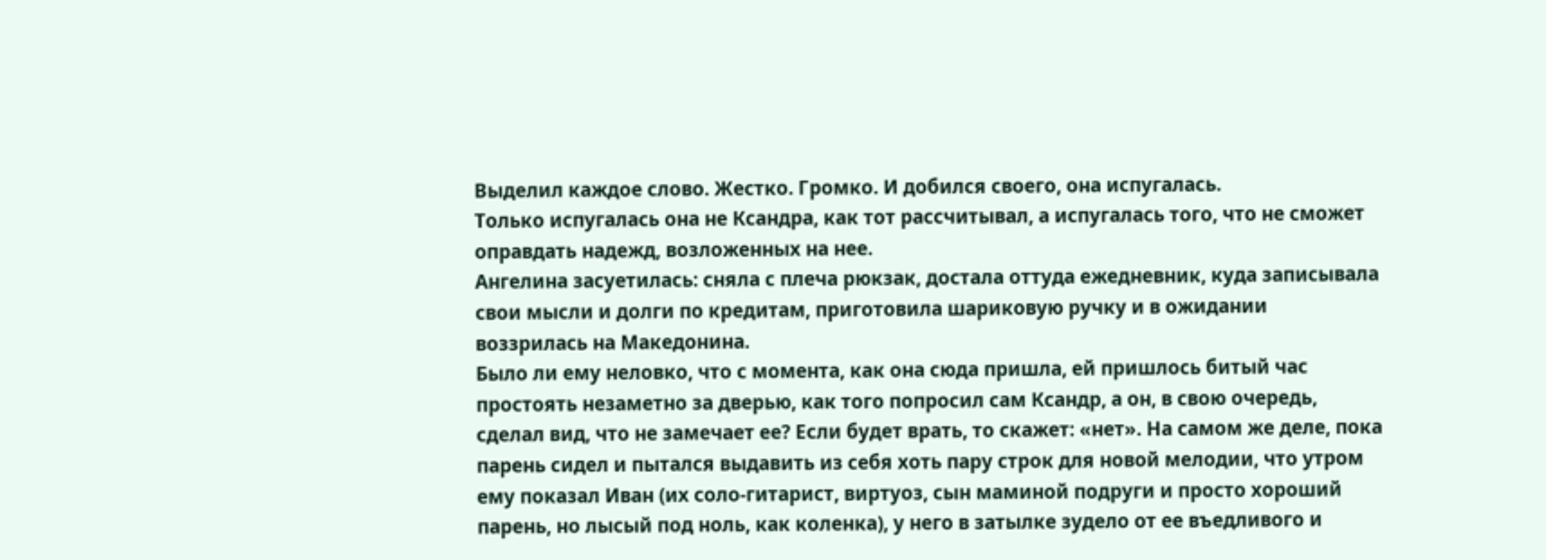Выделил каждое слово. Жестко. Громко. И добился своего, она испугалась.
Только испугалась она не Ксандра, как тот рассчитывал, а испугалась того, что не сможет оправдать надежд, возложенных на нее.
Ангелина засуетилась: сняла с плеча рюкзак, достала оттуда ежедневник, куда записывала свои мысли и долги по кредитам, приготовила шариковую ручку и в ожидании воззрилась на Македонина.
Было ли ему неловко, что с момента, как она сюда пришла, ей пришлось битый час простоять незаметно за дверью, как того попросил сам Ксандр, а он, в свою очередь, сделал вид, что не замечает ее? Если будет врать, то скажет: «нет». На самом же деле, пока парень сидел и пытался выдавить из себя хоть пару строк для новой мелодии, что утром ему показал Иван (их соло-гитарист, виртуоз, сын маминой подруги и просто хороший парень, но лысый под ноль, как коленка), у него в затылке зудело от ее въедливого и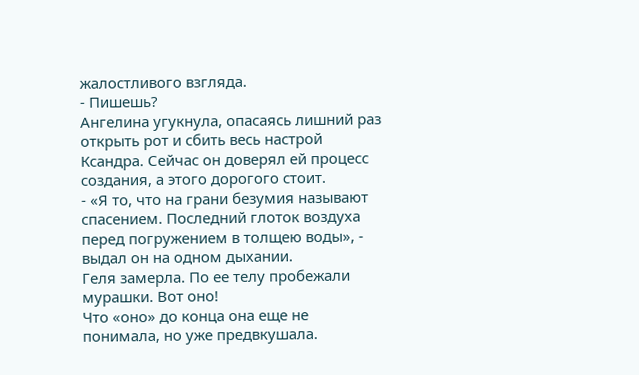жалостливого взгляда.
- Пишешь?
Ангелина угукнула, опасаясь лишний раз открыть рот и сбить весь настрой Ксандра. Сейчас он доверял ей процесс создания, а этого дорогого стоит.
- «Я то, что на грани безумия называют спасением. Последний глоток воздуха перед погружением в толщею воды», - выдал он на одном дыхании.
Геля замерла. По ее телу пробежали мурашки. Вот оно!
Что «оно» до конца она еще не понимала, но уже предвкушала.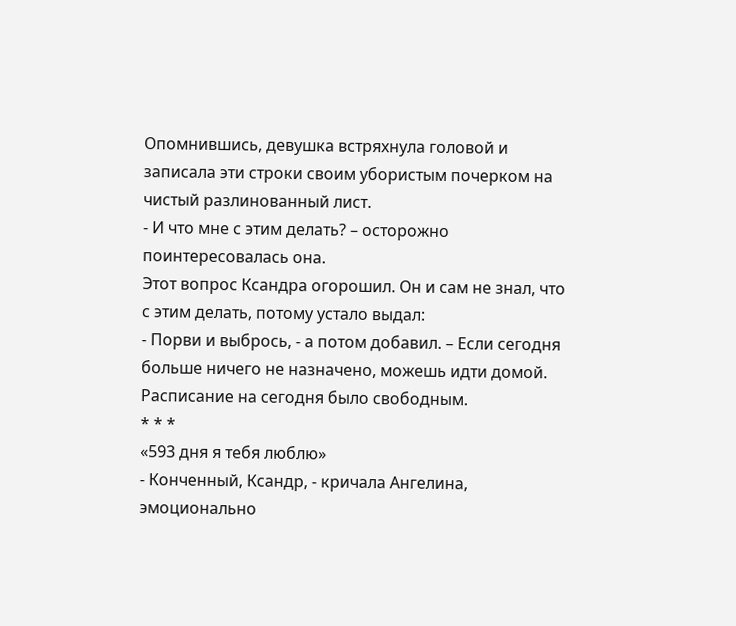Опомнившись, девушка встряхнула головой и записала эти строки своим убористым почерком на чистый разлинованный лист.
- И что мне с этим делать? – осторожно поинтересовалась она.
Этот вопрос Ксандра огорошил. Он и сам не знал, что с этим делать, потому устало выдал:
- Порви и выбрось, - а потом добавил. – Если сегодня больше ничего не назначено, можешь идти домой.
Расписание на сегодня было свободным.
* * *
«593 дня я тебя люблю»
- Конченный, Ксандр, - кричала Ангелина, эмоционально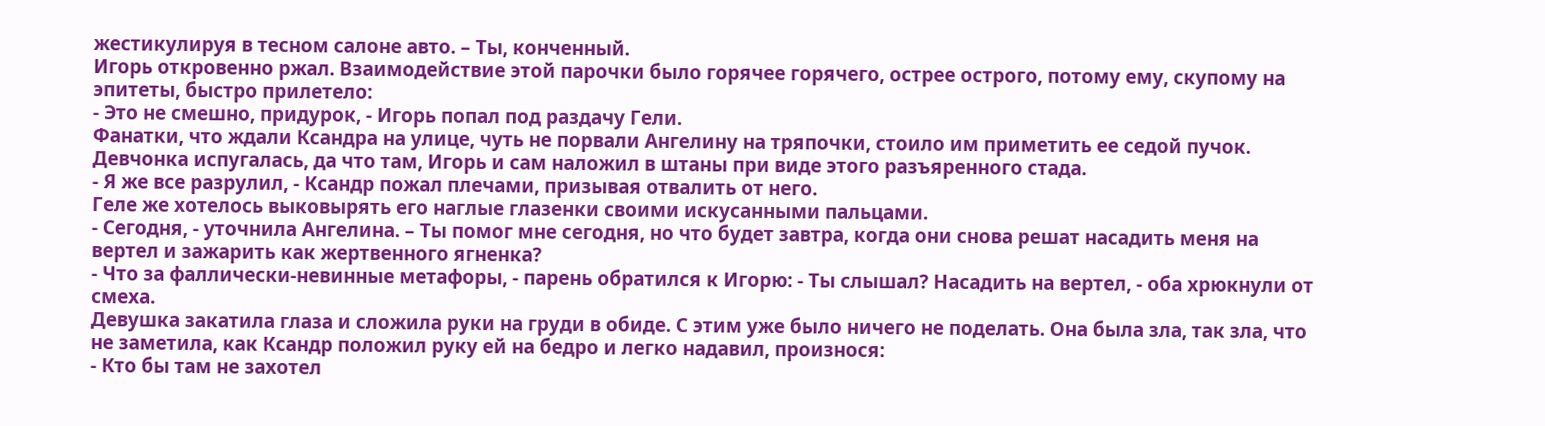жестикулируя в тесном салоне авто. – Ты, конченный.
Игорь откровенно ржал. Взаимодействие этой парочки было горячее горячего, острее острого, потому ему, скупому на эпитеты, быстро прилетело:
- Это не смешно, придурок, - Игорь попал под раздачу Гели.
Фанатки, что ждали Ксандра на улице, чуть не порвали Ангелину на тряпочки, стоило им приметить ее седой пучок. Девчонка испугалась, да что там, Игорь и сам наложил в штаны при виде этого разъяренного стада.
- Я же все разрулил, - Ксандр пожал плечами, призывая отвалить от него.
Геле же хотелось выковырять его наглые глазенки своими искусанными пальцами.
- Сегодня, - уточнила Ангелина. – Ты помог мне сегодня, но что будет завтра, когда они снова решат насадить меня на вертел и зажарить как жертвенного ягненка?
- Что за фаллически-невинные метафоры, - парень обратился к Игорю: - Ты слышал? Насадить на вертел, - оба хрюкнули от смеха.
Девушка закатила глаза и сложила руки на груди в обиде. С этим уже было ничего не поделать. Она была зла, так зла, что не заметила, как Ксандр положил руку ей на бедро и легко надавил, произнося:
- Кто бы там не захотел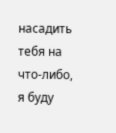насадить тебя на что-либо, я буду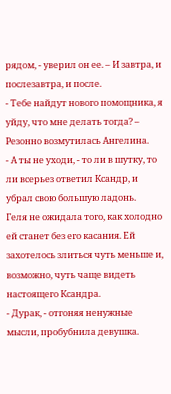рядом, - уверил он ее. – И завтра, и послезавтра, и после.
- Тебе найдут нового помощника, я уйду, что мне делать тогда? – Резонно возмутилась Ангелина.
- А ты не уходи, - то ли в шутку, то ли всерьез ответил Ксандр, и убрал свою большую ладонь.
Геля не ожидала того, как холодно ей станет без его касания. Ей захотелось злиться чуть меньше и, возможно, чуть чаще видеть настоящего Ксандра.
- Дурак, - отгоняя ненужные мысли, пробубнила девушка.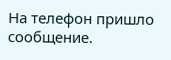На телефон пришло сообщение.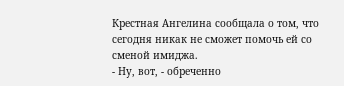Крестная Ангелина сообщала о том, что сегодня никак не сможет помочь ей со сменой имиджа.
- Ну, вот, - обреченно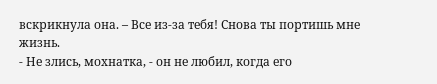вскрикнула она. – Все из-за тебя! Снова ты портишь мне жизнь.
- Не злись, мохнатка, - он не любил, когда его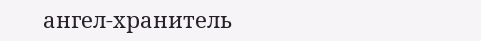ангел-хранитель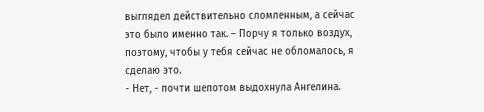выглядел действительно сломленным, а сейчас это было именно так. – Порчу я только воздух, поэтому, чтобы у тебя сейчас не обломалось, я сделаю это.
- Нет, - почти шепотом выдохнула Ангелина.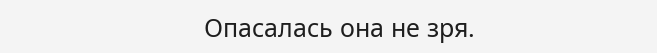Опасалась она не зря.